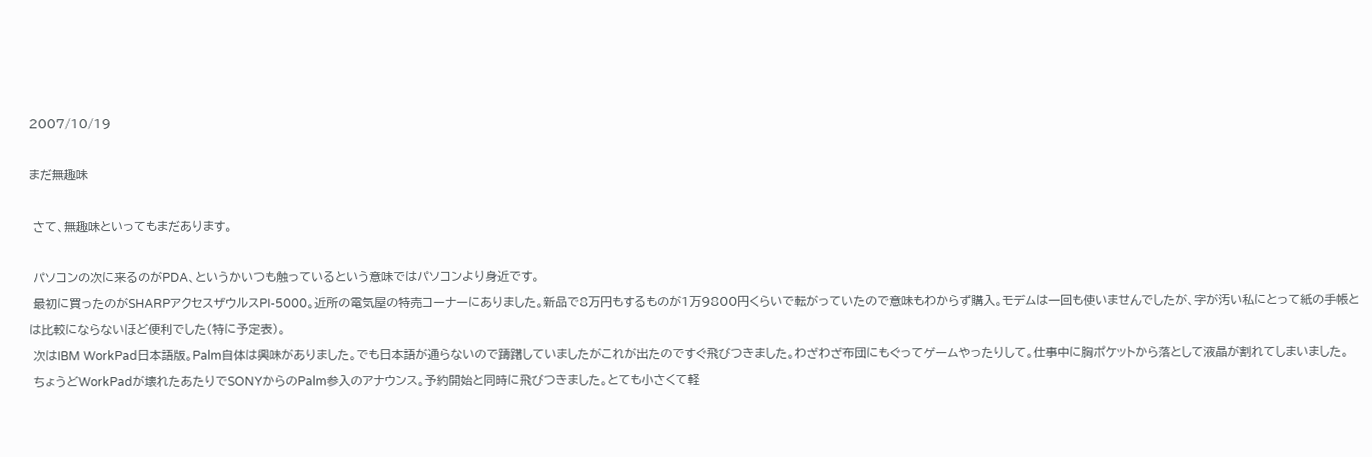2007/10/19

まだ無趣味

 さて、無趣味といってもまだあります。

 パソコンの次に来るのがPDA、というかいつも触っているという意味ではパソコンより身近です。
 最初に買ったのがSHARPアクセスザウルスPI-5000。近所の電気屋の特売コーナーにありました。新品で8万円もするものが1万9800円くらいで転がっていたので意味もわからず購入。モデムは一回も使いませんでしたが、字が汚い私にとって紙の手帳とは比較にならないほど便利でした(特に予定表)。
 次はIBM WorkPad日本語版。Palm自体は興味がありました。でも日本語が通らないので躊躇していましたがこれが出たのですぐ飛びつきました。わざわざ布団にもぐってゲームやったりして。仕事中に胸ポケットから落として液晶が割れてしまいました。
 ちょうどWorkPadが壊れたあたりでSONYからのPalm参入のアナウンス。予約開始と同時に飛びつきました。とても小さくて軽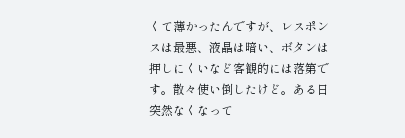くて薄かったんですが、レスポンスは最悪、液晶は暗い、ボタンは押しにくいなど客観的には落第です。散々使い倒したけど。ある日突然なくなって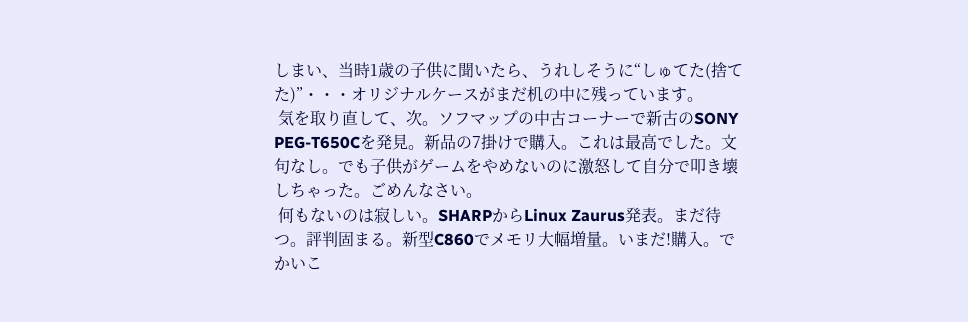しまい、当時1歳の子供に聞いたら、うれしそうに“しゅてた(捨てた)”・・・オリジナルケースがまだ机の中に残っています。
 気を取り直して、次。ソフマップの中古コーナーで新古のSONY PEG-T650Cを発見。新品の7掛けで購入。これは最高でした。文句なし。でも子供がゲームをやめないのに激怒して自分で叩き壊しちゃった。ごめんなさい。
 何もないのは寂しい。SHARPからLinux Zaurus発表。まだ待つ。評判固まる。新型C860でメモリ大幅増量。いまだ!購入。でかいこ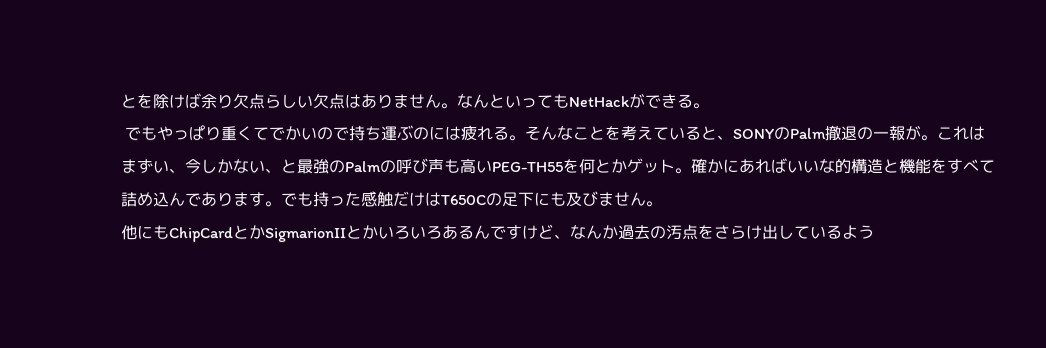とを除けば余り欠点らしい欠点はありません。なんといってもNetHackができる。
 でもやっぱり重くてでかいので持ち運ぶのには疲れる。そんなことを考えていると、SONYのPalm撤退の一報が。これはまずい、今しかない、と最強のPalmの呼び声も高いPEG-TH55を何とかゲット。確かにあればいいな的構造と機能をすべて詰め込んであります。でも持った感触だけはT650Cの足下にも及びません。
他にもChipCardとかSigmarionIIとかいろいろあるんですけど、なんか過去の汚点をさらけ出しているよう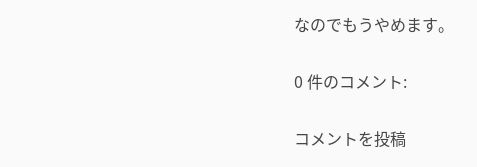なのでもうやめます。

0 件のコメント:

コメントを投稿